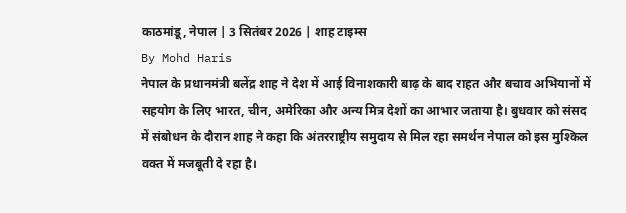काठमांडू, नेपाल | 3 सितंबर 2026 | शाह टाइम्स
By Mohd Haris
नेपाल के प्रधानमंत्री बलेंद्र शाह ने देश में आई विनाशकारी बाढ़ के बाद राहत और बचाव अभियानों में सहयोग के लिए भारत, चीन, अमेरिका और अन्य मित्र देशों का आभार जताया है। बुधवार को संसद में संबोधन के दौरान शाह ने कहा कि अंतरराष्ट्रीय समुदाय से मिल रहा समर्थन नेपाल को इस मुश्किल वक्त में मजबूती दे रहा है।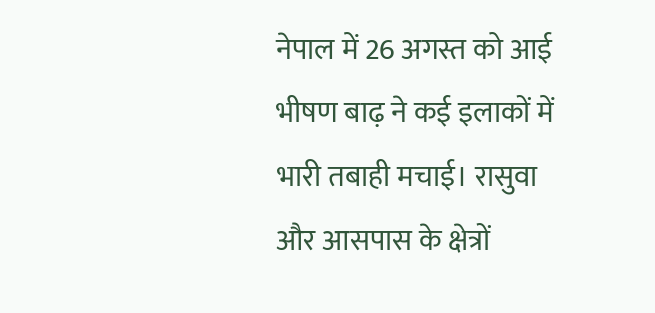नेपाल में 26 अगस्त को आई भीषण बाढ़ ने कई इलाकों में भारी तबाही मचाई। रासुवा और आसपास के क्षेत्रों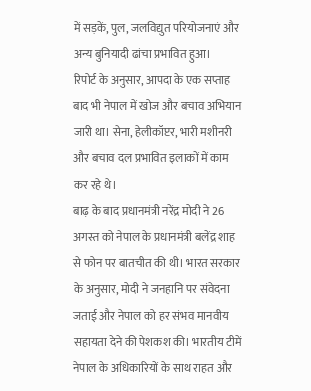में सड़कें, पुल, जलविद्युत परियोजनाएं और अन्य बुनियादी ढांचा प्रभावित हुआ।
रिपोर्ट के अनुसार, आपदा के एक सप्ताह बाद भी नेपाल में खोज और बचाव अभियान जारी था। सेना, हेलीकॉप्टर, भारी मशीनरी और बचाव दल प्रभावित इलाकों में काम कर रहे थे।
बाढ़ के बाद प्रधानमंत्री नरेंद्र मोदी ने 26 अगस्त को नेपाल के प्रधानमंत्री बलेंद्र शाह से फोन पर बातचीत की थी। भारत सरकार के अनुसार, मोदी ने जनहानि पर संवेदना जताई और नेपाल को हर संभव मानवीय सहायता देने की पेशकश की। भारतीय टीमें नेपाल के अधिकारियों के साथ राहत और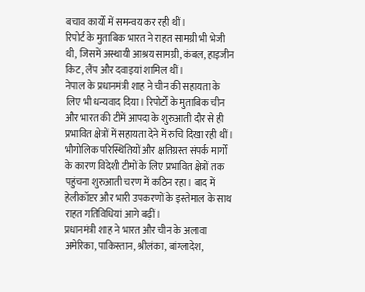बचाव कार्यों में समन्वय कर रही थीं।
रिपोर्ट के मुताबिक भारत ने राहत सामग्री भी भेजी थी, जिसमें अस्थायी आश्रय सामग्री, कंबल, हाइजीन किट, लैंप और दवाइयां शामिल थीं।
नेपाल के प्रधानमंत्री शाह ने चीन की सहायता के लिए भी धन्यवाद दिया। रिपोर्टों के मुताबिक चीन और भारत की टीमें आपदा के शुरुआती दौर से ही प्रभावित क्षेत्रों में सहायता देने में रुचि दिखा रही थीं।
भौगोलिक परिस्थितियों और क्षतिग्रस्त संपर्क मार्गों के कारण विदेशी टीमों के लिए प्रभावित क्षेत्रों तक पहुंचना शुरुआती चरण में कठिन रहा। बाद में
हेलीकॉप्टर और भारी उपकरणों के इस्तेमाल के साथ राहत गतिविधियां आगे बढ़ीं।
प्रधानमंत्री शाह ने भारत और चीन के अलावा अमेरिका, पाकिस्तान, श्रीलंका, बांग्लादेश,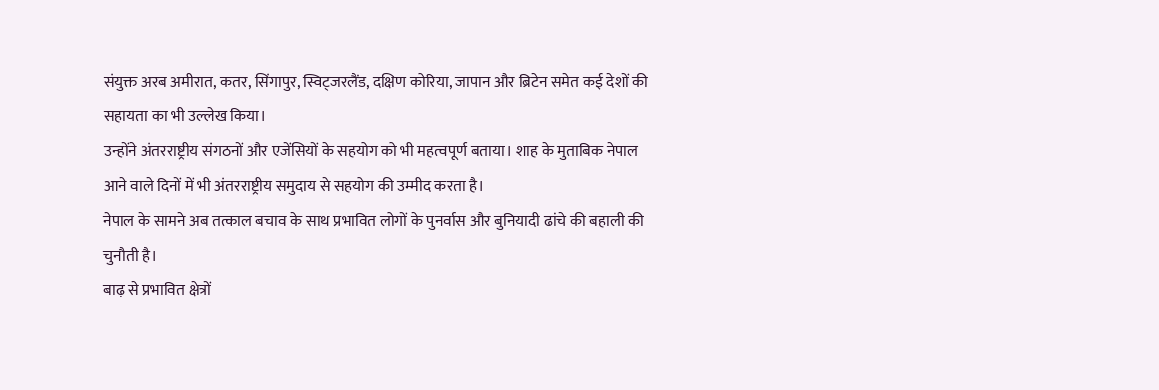संयुक्त अरब अमीरात, कतर, सिंगापुर, स्विट्जरलैंड, दक्षिण कोरिया, जापान और ब्रिटेन समेत कई देशों की सहायता का भी उल्लेख किया।
उन्होंने अंतरराष्ट्रीय संगठनों और एजेंसियों के सहयोग को भी महत्वपूर्ण बताया। शाह के मुताबिक नेपाल आने वाले दिनों में भी अंतरराष्ट्रीय समुदाय से सहयोग की उम्मीद करता है।
नेपाल के सामने अब तत्काल बचाव के साथ प्रभावित लोगों के पुनर्वास और बुनियादी ढांचे की बहाली की चुनौती है।
बाढ़ से प्रभावित क्षेत्रों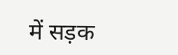में सड़क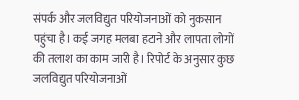संपर्क और जलविद्युत परियोजनाओं को नुकसान पहुंचा है। कई जगह मलबा हटाने और लापता लोगों की तलाश का काम जारी है। रिपोर्ट के अनुसार कुछ जलविद्युत परियोजनाओं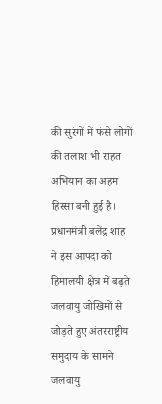की सुरंगों में फंसे लोगों की तलाश भी राहत अभियान का अहम हिस्सा बनी हुई है।
प्रधानमंत्री बलेंद्र शाह ने इस आपदा को हिमालयी क्षेत्र में बढ़ते जलवायु जोखिमों से जोड़ते हुए अंतरराष्ट्रीय समुदाय के सामने जलवायु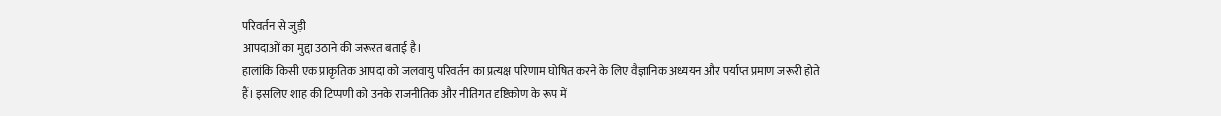परिवर्तन से जुड़ी
आपदाओं का मुद्दा उठाने की जरूरत बताई है।
हालांकि किसी एक प्राकृतिक आपदा को जलवायु परिवर्तन का प्रत्यक्ष परिणाम घोषित करने के लिए वैज्ञानिक अध्ययन और पर्याप्त प्रमाण जरूरी होते
हैं। इसलिए शाह की टिप्पणी को उनके राजनीतिक और नीतिगत दृष्टिकोण के रूप में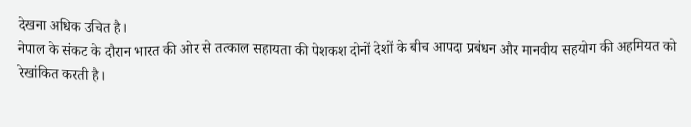देखना अधिक उचित है।
नेपाल के संकट के दौरान भारत की ओर से तत्काल सहायता की पेशकश दोनों देशों के बीच आपदा प्रबंधन और मानवीय सहयोग की अहमियत को
रेखांकित करती है।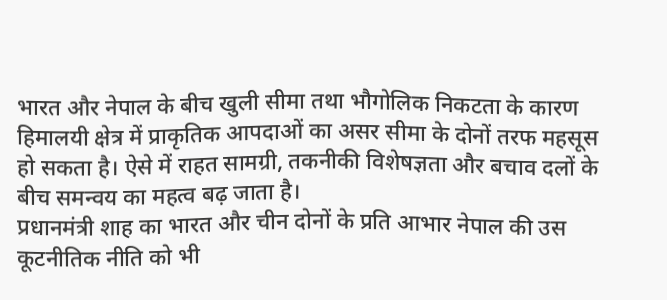भारत और नेपाल के बीच खुली सीमा तथा भौगोलिक निकटता के कारण हिमालयी क्षेत्र में प्राकृतिक आपदाओं का असर सीमा के दोनों तरफ महसूस
हो सकता है। ऐसे में राहत सामग्री, तकनीकी विशेषज्ञता और बचाव दलों के बीच समन्वय का महत्व बढ़ जाता है।
प्रधानमंत्री शाह का भारत और चीन दोनों के प्रति आभार नेपाल की उस कूटनीतिक नीति को भी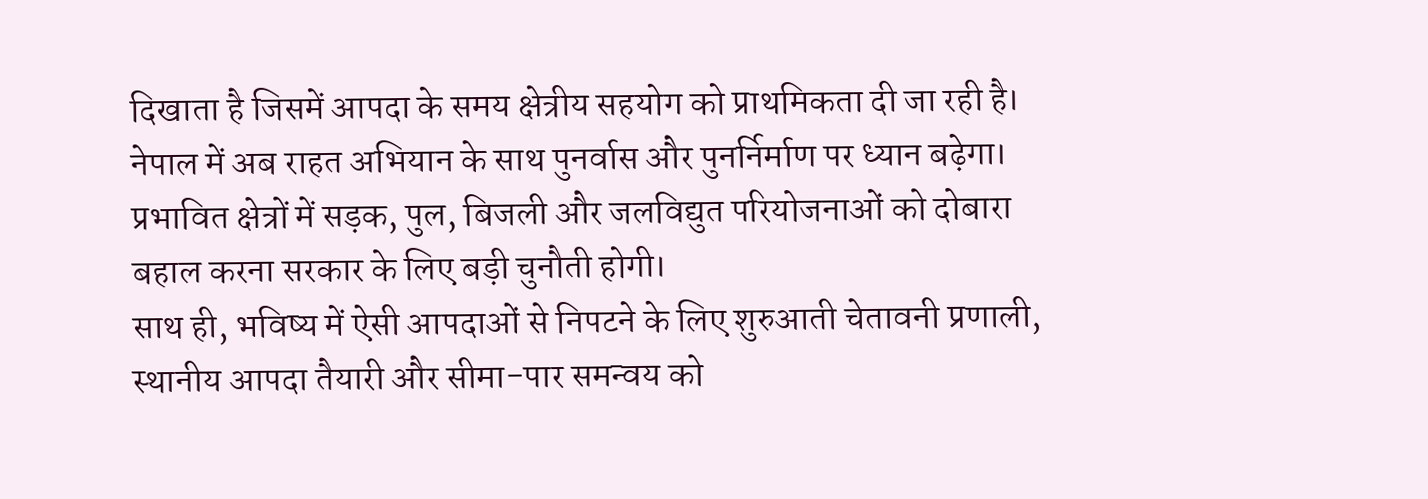दिखाता है जिसमें आपदा के समय क्षेत्रीय सहयोग को प्राथमिकता दी जा रही है।
नेपाल में अब राहत अभियान के साथ पुनर्वास और पुनर्निर्माण पर ध्यान बढ़ेगा। प्रभावित क्षेत्रों में सड़क, पुल, बिजली और जलविद्युत परियोजनाओं को दोबारा बहाल करना सरकार के लिए बड़ी चुनौती होगी।
साथ ही, भविष्य में ऐसी आपदाओं से निपटने के लिए शुरुआती चेतावनी प्रणाली, स्थानीय आपदा तैयारी और सीमा-पार समन्वय को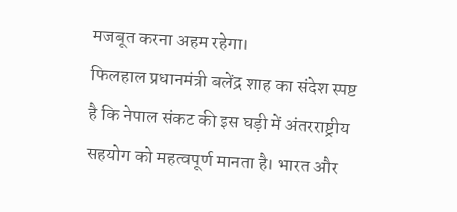मजबूत करना अहम रहेगा।
फिलहाल प्रधानमंत्री बलेंद्र शाह का संदेश स्पष्ट है कि नेपाल संकट की इस घड़ी में अंतरराष्ट्रीय सहयोग को महत्वपूर्ण मानता है। भारत और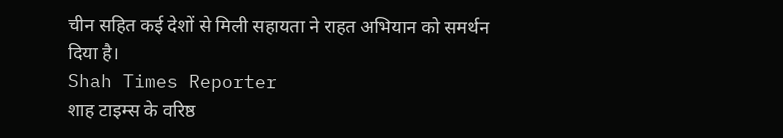चीन सहित कई देशों से मिली सहायता ने राहत अभियान को समर्थन दिया है।
Shah Times Reporter
शाह टाइम्स के वरिष्ठ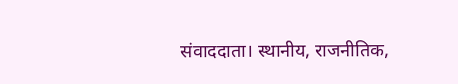संवाददाता। स्थानीय, राजनीतिक,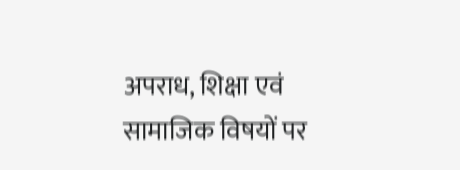अपराध, शिक्षा एवं सामाजिक विषयों पर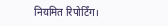नियमित रिपोर्टिंग।